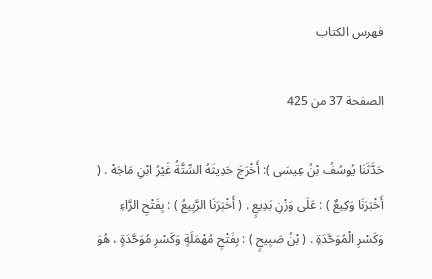فهرس الكتاب

الصفحة 37 من 425

حَدَّثَنَا يُوسُفُ بْنُ عِيسَى ): أَخْرَجَ حَدِيثَهُ السِّتَّةُ غَيْرُ ابْنِ مَاجَهْ . ( أَخْبَرَنَا وَكِيعٌ ) : عَلَى وَزْنِ بَدِيعٍ . ( أَخْبَرَنَا الرَّبِيعُ ) : بِفَتْحِ الرَّاءِ وَكَسْرِ الْمُوَحَّدَةِ . ( بْنُ صَبِيحٍ ) : بِفَتْحِ مُهْمَلَةٍ وَكَسْرِ مُوَحَّدَةٍ ، هُوَ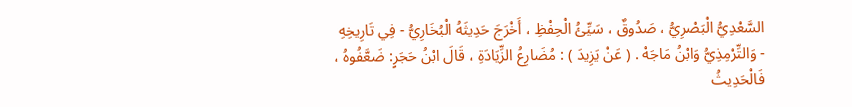السَّعْدِيُّ الْبَصْرِيُّ ، صَدُوقٌ ، سَيِّئُ الْحِفْظِ ، أَخْرَجَ حَدِيثَهُ الْبُخَارِيُّ - فِي تَارِيخِهِ - وَالتِّرْمِذِيُّ وَابْنُ مَاجَهْ . ( عَنْ يَزِيدَ ) : مُضَارِعُ الزِّيَادَةِ ، قَالَ ابْنُ حَجَرٍ: ضَعَّفُوهُ ، فَالْحَدِيثُ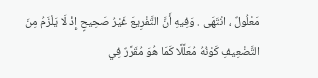مَعْلُولٌ ، انْتَهَى . وَفِيهِ أَنَّ التَّفْرِيعَ غَيْرُ صَحِيحٍ إِذْ لَا يَلْزَمُ مِنَ التَّضْعِيفِ كَوْنُهُ مُعَلَّلًا كَمَا هُوَ مُقَرَّرٌ فِي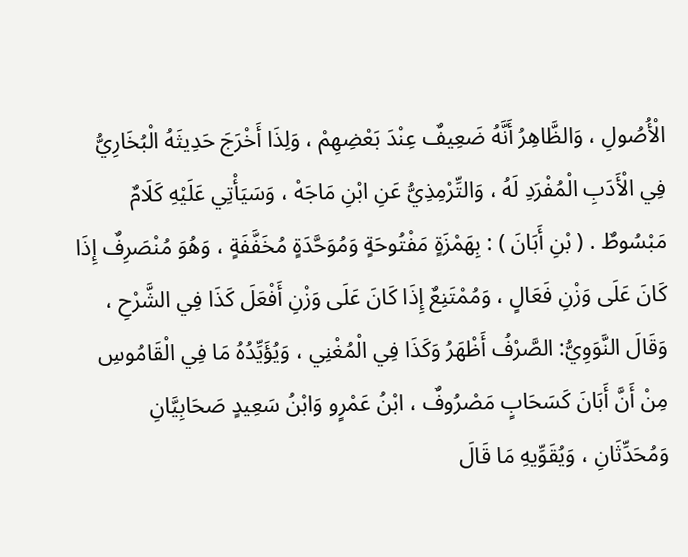الْأُصُولِ ، وَالظَّاهِرُ أَنَّهُ ضَعِيفٌ عِنْدَ بَعْضِهِمْ ، وَلِذَا أَخْرَجَ حَدِيثَهُ الْبُخَارِيُّ فِي الْأَدَبِ الْمُفْرَدِ لَهُ ، وَالتِّرْمِذِيُّ عَنِ ابْنِ مَاجَهْ ، وَسَيَأْتِي عَلَيْهِ كَلَامٌ مَبْسُوطٌ . ( بْنِ أَبَانَ ) : بِهَمْزَةٍ مَفْتُوحَةٍ وَمُوَحَّدَةٍ مُخَفَّفَةٍ ، وَهُوَ مُنْصَرِفٌ إِذَا كَانَ عَلَى وَزْنِ فَعَالٍ ، وَمُمْتَنِعٌ إِذَا كَانَ عَلَى وَزْنِ أَفْعَلَ كَذَا فِي الشَّرْحِ ، وَقَالَ النَّوَوِيُّ: الصَّرْفُ أَظْهَرُ وَكَذَا فِي الْمُغْنِي ، وَيُؤَيِّدُهُ مَا فِي الْقَامُوسِ مِنْ أَنَّ أَبَانَ كَسَحَابٍ مَصْرُوفٌ ، ابْنُ عَمْرٍو وَابْنُ سَعِيدٍ صَحَابِيَّانِ وَمُحَدِّثَانِ ، وَيُقَوِّيهِ مَا قَالَ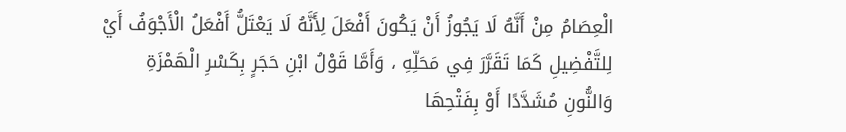الْعِصَامُ مِنْ أَنَّهُ لَا يَجُوزُ أَنْ يَكُونَ أَفْعَلَ لِأَنَّهُ لَا يَعْتَلُّ أَفْعَلُ الْأَجْوَفُ أَيْ لِلتَّفْضِيلِ كَمَا تَقَرَّرَ فِي مَحَلِّهِ ، وَأَمَّا قَوْلُ ابْنِ حَجَرٍ بِكَسْرِ الْهَمْزَةِ وَالنُّونِ مُشَدَّدًا أَوْ بِفَتْحِهَا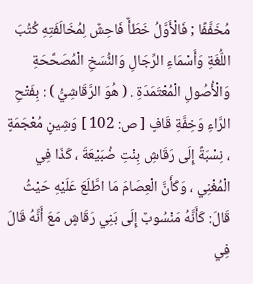مُخَفَّفًا ; فَالْأَوَّلُ خَطَأٌ فَاحِشٌ لِمُخَالَفَتِهِ كُتُبَ اللُّغَةِ وَأَسْمَاءِ الرِّجَالِ وَالنُّسَخِ الْمُصَحَّحَةِ وَالْأُصُولِ الْمُعْتَمَدَةِ . ( هُوَ الرَّقَاشِيُّ ) : بِفَتْحِ الرَّاءِ وَخِفَّةِ قَافٍ [ ص: 102 ] وَشِينٍ مُعْجَمَةٍ ، نِسْبَةً إِلَى رَقَاشِ بِنْتِ ضُبَيْعَةَ ، كَذَا فِي الْمُغْنِي ، وَكَأَنَّ الْعِصَامَ مَا اطَّلَعَ عَلَيْهِ حَيْثُ قَالَ: كَأَنَّهُ مَنْسُوبٌ إِلَى بَنِي رَقَاشٍ مَعَ أَنَّهُ قَالَ فِي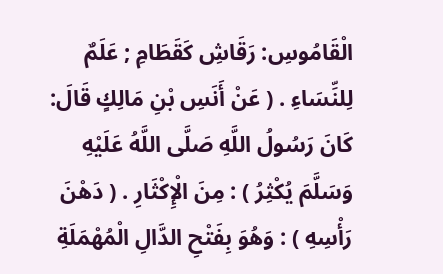الْقَامُوسِ: رَقَاشِ كَقَطَامِ ; عَلَمٌ لِلنِّسَاءِ . ( عَنْ أَنَسِ بْنِ مَالِكٍ قَالَ: كَانَ رَسُولُ اللَّهِ صَلَّى اللَّهُ عَلَيْهِ وَسَلَّمَ يُكْثِرُ ) : مِنَ الْإِكْثَارِ . ( دَهْنَ رَأْسِهِ ) : وَهُوَ بِفَتْحِ الدَّالِ الْمُهْمَلَةِ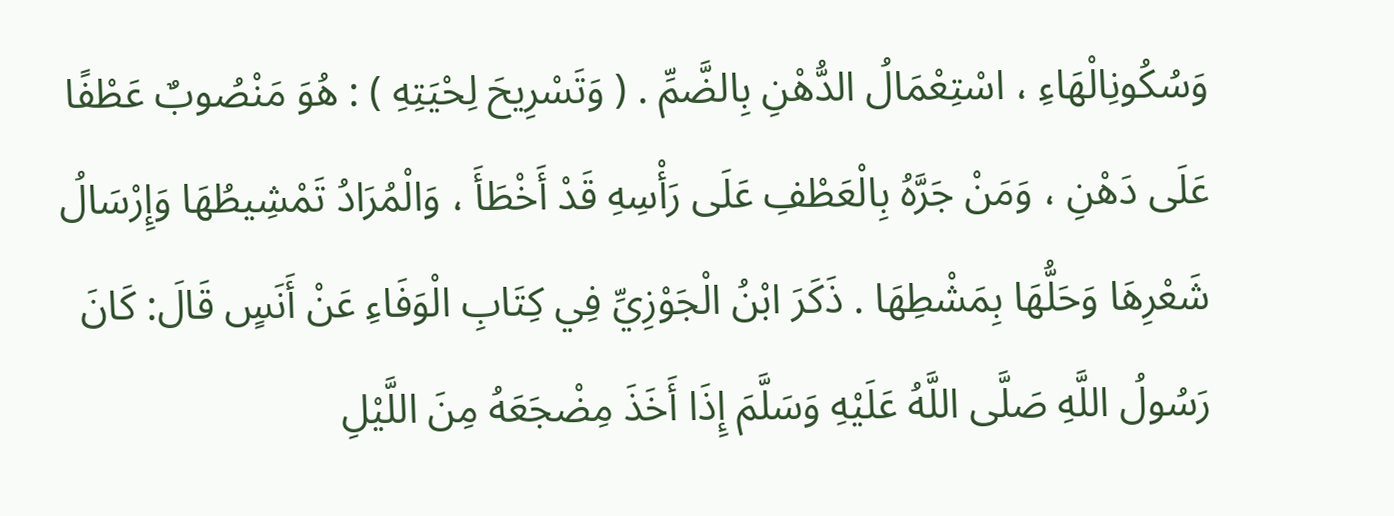وَسُكُونِالْهَاءِ ، اسْتِعْمَالُ الدُّهْنِ بِالضَّمِّ . ( وَتَسْرِيحَ لِحْيَتِهِ ) : هُوَ مَنْصُوبٌ عَطْفًا عَلَى دَهْنِ ، وَمَنْ جَرَّهُ بِالْعَطْفِ عَلَى رَأْسِهِ قَدْ أَخْطَأَ ، وَالْمُرَادُ تَمْشِيطُهَا وَإِرْسَالُ شَعْرِهَا وَحَلُّهَا بِمَشْطِهَا . ذَكَرَ ابْنُ الْجَوْزِيِّ فِي كِتَابِ الْوَفَاءِ عَنْ أَنَسٍ قَالَ: كَانَ رَسُولُ اللَّهِ صَلَّى اللَّهُ عَلَيْهِ وَسَلَّمَ إِذَا أَخَذَ مِضْجَعَهُ مِنَ اللَّيْلِ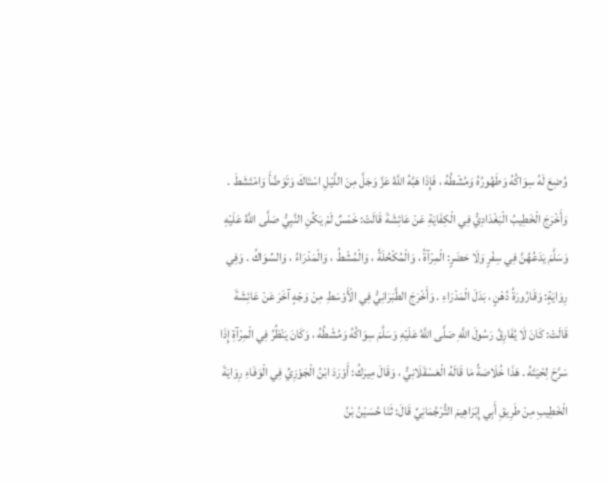وُضِعَ لَهُ سِوَاكُهُ وَطَهُورُهُ وَمُشْطُهُ ، فَإِذَا هَبَّهُ اللَّهُ عَزَّ وَجَلَّ مِنَ اللَّيْلِ اسْتَاكَ وَتَوَضَّأَ وَامْتَشَطَ . وَأَخْرَجَ الْخَطِيبُ الْبَغْدَادِيُّ فِي الْكِفَايَةِ عَنْ عَائِشَةَ قَالَتْ: خَمْسٌ لَمْ يَكُنِ النَّبِيُّ صَلَّى اللَّهُ عَلَيْهِ وَسَلَّمَ يَدَعُهُنَّ فِي سِفْرٍ وَلَا حَضَرٍ: الْمِرْآةُ ، وَالْمُكْحُلَةُ ، وَالْمُشْطُ ، وَالْمَدْرَاءُ ، وَالسِّوَاكُ . وَفِي رِوَايَةٍ: وَقَارُورَةُ دُهْنٍ ، بَدَلَ الْمَدْرَاءِ . وَأَخْرَجَ الطَّبَرَانِيُّ فِي الْأَوْسَطِ مِنْ وَجْهٍ آخَرَ عَنْ عَائِشَةَ قَالَتْ: كَانَ لَا يُفَارِقُ رَسُولَ اللَّهِ صَلَّى اللَّهُ عَلَيْهِ وَسَلَّمَ سِوَاكُهُ وَمُشْطُهُ ، وَكَانَ يَنْظُرُ فِي الْمِرْآةِ إِذَا سَرَّحَ لِحْيَتَهُ . هَذَا خُلَاصَةُ مَا قَالَهُ الْعَسْقَلَانِيُّ ، وَقَالَ مِيرَكُ: أَوْرَدَ ابْنُ الْجَوْزِيِّ فِي الْوَفَاءِ رِوَايَةَ الْخَطِيبِ مِنْ طَرِيقِ أَبِي إِبْرَاهِيمَ التُّرْجُمَانِيِّ قَالَ: ثَنَا حُسَيْنُ بْنُ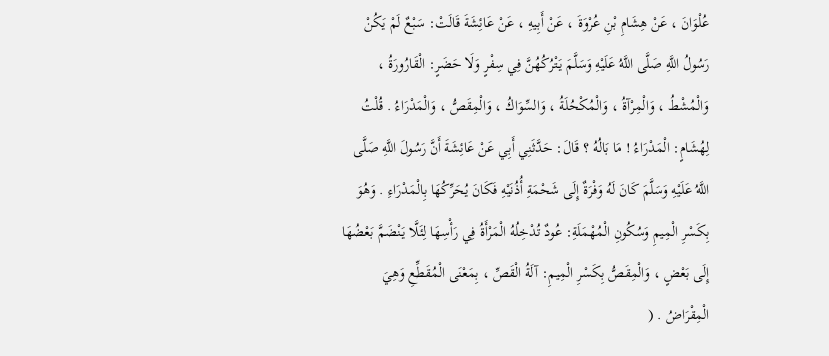عُلْوَانَ ، عَنْ هِشَامِ بْنِ عُرْوَةَ ، عَنْ أَبِيهِ ، عَنْ عَائِشَةَ قَالَتْ: سَبْعٌ لَمْ يَكُنْ رَسُولُ اللَّهِ صَلَّى اللَّهُ عَلَيْهِ وَسَلَّمَ يَتْرُكُهُنَّ فِي سِفْرٍ وَلَا حَضَرٍ: الْقَارُورَةُ ، وَالْمُشْطُ ، وَالْمِرْآةُ ، وَالْمُكْحُلَةُ ، وَالسِّوَاكُ ، وَالْمِقَصُّ ، وَالْمَدْرَاءُ . قُلْتُ لِهُشَامٍ: الْمَدْرَاءُ ! مَا بَالُهُ ؟ قَالَ: حَدَّثَنِي أَبِي عَنْ عَائِشَةَ أَنَّ رَسُولَ اللَّهِ صَلَّى اللَّهُ عَلَيْهِ وَسَلَّمَ كَانَ لَهُ وَفْرَةٌ إِلَى شَحْمَةِ أُذُنَيْهِ فَكَانَ يُحَرِّكُهَا بِالْمَدْرَاءِ . وَهُوَ بِكَسْرِ الْمِيمِ وَسُكُونِ الْمُهْمَلَةِ: عُودٌ تُدْخِلُهُ الْمَرْأَةُ فِي رَأْسِهَا لِئَلَّا يَنْضَمَّ بَعْضُهَا إِلَى بَعْضٍ ، وَالْمِقَصُّ بِكَسْرِ الْمِيمِ: آلَةُ الْقَصِّ ، بِمَعْنَى الْمُقَطِّعِ وَهِيَ الْمِقْرَاضُ . (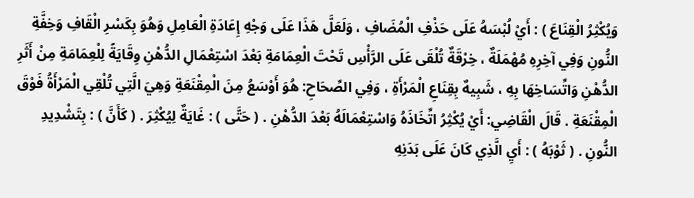وَيُكْثِرُ الْقِنَاعَ ) : أَيْ لُبْسَهُ عَلَى حَذْفِ الْمُضَافِ ، وَلَعَلَّ هَذَا عَلَى وَجْهِ إِعَادَةِ الْعَامِلِ وَهُوَ بِكَسْرِ الْقَافِ وَخِفَّةِ النُّونِ وَفِي آخِرِهِ مُهْمَلَةٌ ، خِرْقَةٌ تُلْقَى عَلَى الرَّأْسِ تَحْتَ الْعِمَامَةِ بَعْدَ اسْتِعْمَالِ الدُّهْنِ وِقَايَةً لِلْعِمَامَةِ مِنْ أَثَرِ الدُّهْنِ وَاتِّسَاخِهَا بِهِ ، شَبِيهٌ بِقِنَاعِ الْمَرْأَةِ ، وَفِي الصِّحَاحِ: هُوَ أَوْسَعُ مِنَ الْمِقْنَعَةِ وَهِيَ الَّتِي تُلْقِي الْمَرْأَةُ فَوْقَ الْمِقْنَعَةِ . قَالَ الْقَاضِي: أَيْ يُكْثِرُ اتِّخَاذَهُ وَاسْتِعْمَالَهُ بَعْدَ الدُّهْنِ . ( حَتَّى ) : غَايَةٌ لِيُكْثِرَ . ( كَأَنَّ ) : بِتَشْدِيدِ النُّونِ . ( ثَوْبَهُ ) : أَيِ الَّذِي كَانَ عَلَى بَدَنِهِ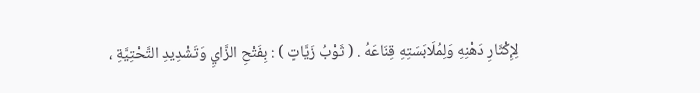لِإِكْثَارِ دَهْنِهِ وَلِمُلَابَسَتِهِ قِنَاعَهُ . ( ثَوْبُ زَيَّاتٍ ) : بِفَتْحِ الزَّايِ وَتَشْدِيدِ التَّحْتِيَّةِ ،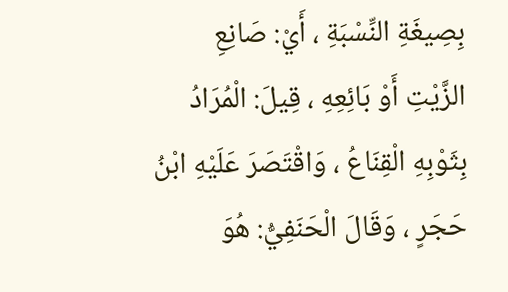بِصِيغَةِ النِّسْبَةِ ، أَيْ: صَانِعِ الزَّيْتِ أَوْ بَائِعِهِ ، قِيلَ: الْمُرَادُ بِثَوْبِهِ الْقِنَاعُ ، وَاقْتَصَرَ عَلَيْهِ ابْنُ حَجَرٍ ، وَقَالَ الْحَنَفِيُّ: هُوَ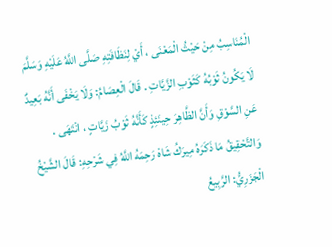الْمُنَاسِبُ مِنْ حَيْثُ الْمَعْنَى ، أَيْ لِنَظَافَتِهِ صَلَّى اللَّهُ عَلَيْهِ وَسَلَّمَ لَا يَكُونُ ثَوْبُهُ كَثَوْبِ الزَّيَّاتِ . قَالَ الْعِصَامُ: وَلَا يَخْفَى أَنَّهُ بَعِيدٌ عَنِ السَّوْقِ وَأَنَّ الظَّاهِرَ حِينَئِذٍ كَأَنَّهُ ثَوْبُ زَيَّاتٍ ، انْتَهَى . وَالتَّحْقِيقُ مَا ذَكَرَهُ مِيرَكُ شَاهْ رَحِمَهُ اللَّهُ فِي شَرْحِهِ: قَالَ الشَّيْخُ الْجَزَرِيُّ: الرَّبِيعُ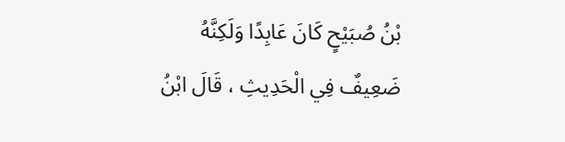بْنُ صُبَيْحٍ كَانَ عَابِدًا وَلَكِنَّهُ ضَعِيفٌ فِي الْحَدِيثِ ، قَالَ ابْنُ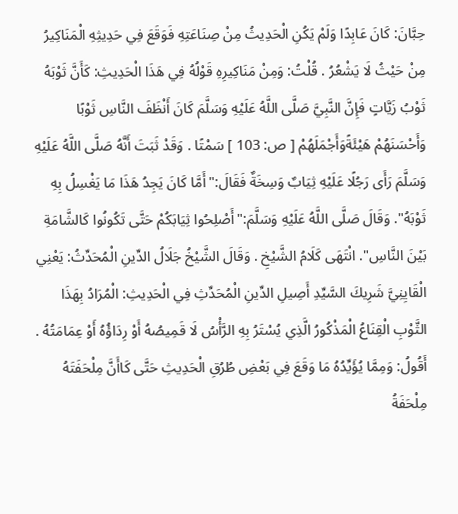حِبَّانَ: كَانَ عَابِدًا وَلَمْ يَكُنِ الْحَدِيثُ مِنْ صِنَاعَتِهِ فَوَقَعَ فِي حَدِيثِهِ الْمَنَاكِيرُ مِنْ حَيْثُ لَا يَشْعُرُ . قُلْتُ: وَمِنْ مَنَاكِيرِهِ قَوْلُهُ فِي هَذَا الْحَدِيثِ: كَأَنَّ ثَوْبَهُ ثَوْبُ زَيَّاتٍ فَإِنَّ النَّبِيَّ صَلَّى اللَّهُ عَلَيْهِ وَسَلَّمَ كَانَ أَنْظَفَ النَّاسِ ثَوْبًا وَأَحْسَنَهُمْ هَيْئَةًوَأَجْمَلَهُمْ [ ص: 103 ] سَمْتًا . وَقَدْ ثَبَتَ أَنَّهُ صَلَّى اللَّهُ عَلَيْهِ وَسَلَّمَ رَأَى رَجُلًا عَلَيْهِ ثِيَابٌ وَسِخَةٌ فَقَالَ:"أَمَّا كَانَ يَجِدُ هَذَا مَا يَغْسِلُ بِهِ ثَوْبَهُ". وَقَالَ صَلَّى اللَّهُ عَلَيْهِ وَسَلَّمَ:"أَصْلِحُوا ثِيَابَكُمْ حَتَّى تَكُونُوا كَالشَّامَةِ بَيْنَ النَّاسِ". انْتَهَى كَلَامُ الشَّيْخِ . وَقَالَ الشَّيْخُ جَلَالُ الدِّينِ الْمُحَدِّثُ: يَعْنِي الْقَايِنِيَّ شَرِيكَ السَّيِّدِ أَصِيلِ الدِّينِ الْمُحَدِّثِ فِي الْحَدِيثِ: الْمُرَادُ بِهَذَا الثَّوْبِ الْقِنَاعُ الْمَذْكُورُ الَّذِي يُسْتَرُ بِهِ الرَّأْسُ لَا قَمِيصُهُ أَوْ رِدَاؤُهُ أَوْ عِمَامَتُهُ . أَقُولُ: وَمِمَّا يُؤَيِّدُهُ مَا وَقَعَ فِي بَعْضِ طُرُقِ الْحَدِيثِ حَتَّى كَاأَنَّ مِلْحَفَتَهُ مِلْحَفَةُ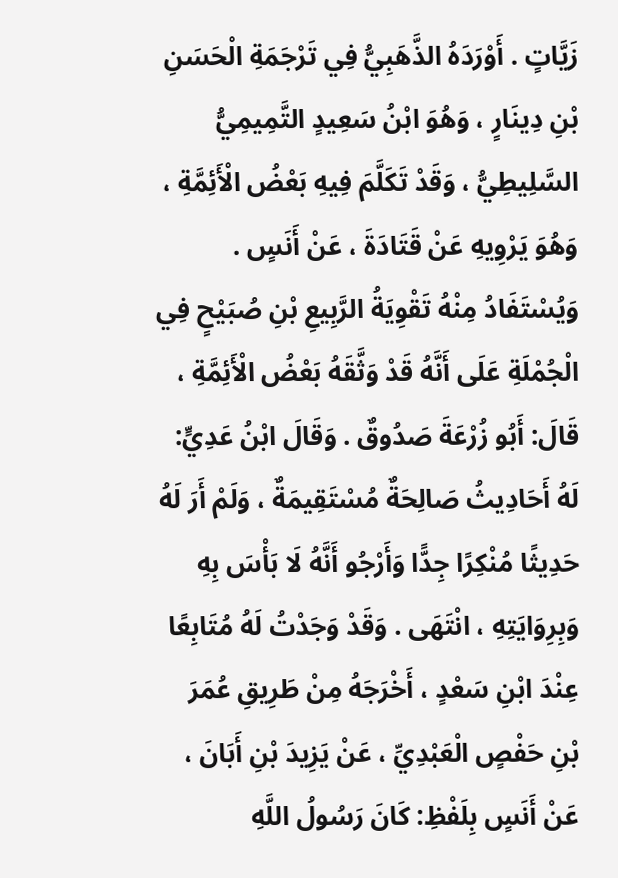زَيَّاتٍ . أَوْرَدَهُ الذَّهَبِيُّ فِي تَرْجَمَةِ الْحَسَنِ بْنِ دِينَارٍ ، وَهُوَ ابْنُ سَعِيدٍ التَّمِيمِيُّ السَّلِيطِيُّ ، وَقَدْ تَكَلَّمَ فِيهِ بَعْضُ الْأَئِمَّةِ ، وَهُوَ يَرْوِيهِ عَنْ قَتَادَةَ ، عَنْ أَنَسٍ . وَيُسْتَفَادُ مِنْهُ تَقْوِيَةُ الرَّبِيعِ بْنِ صُبَيْحٍ فِي الْجُمْلَةِ عَلَى أَنَّهُ قَدْ وَثَّقَهُ بَعْضُ الْأَئِمَّةِ ، قَالَ: أَبُو زُرْعَةَ صَدُوقٌ . وَقَالَ ابْنُ عَدِيٍّ: لَهُ أَحَادِيثُ صَالِحَةٌ مُسْتَقِيمَةٌ ، وَلَمْ أَرَ لَهُ حَدِيثًا مُنْكِرًا جِدًّا وَأَرْجُو أَنَّهُ لَا بَأْسَ بِهِ وَبِرِوَايَتِهِ ، انْتَهَى . وَقَدْ وَجَدْتُ لَهُ مُتَابِعًا عِنْدَ ابْنِ سَعْدٍ ، أَخْرَجَهُ مِنْ طَرِيقِ عُمَرَ بْنِ حَفْصٍ الْعَبْدِيِّ ، عَنْ يَزِيدَ بْنِ أَبَانَ ، عَنْ أَنَسٍ بِلَفْظِ: كَانَ رَسُولُ اللَّهِ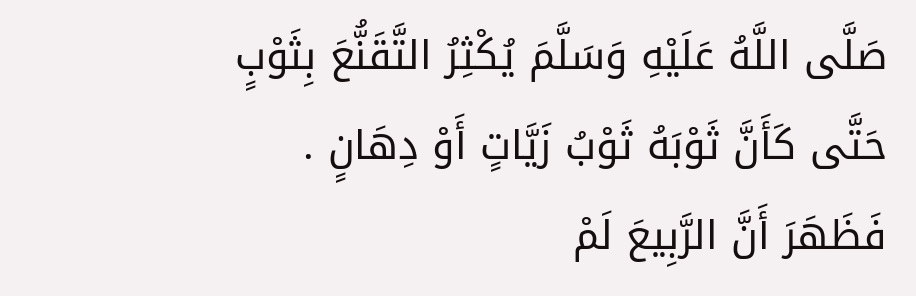صَلَّى اللَّهُ عَلَيْهِ وَسَلَّمَ يُكْثِرُ التَّقَنُّعَ بِثَوْبٍ حَتَّى كَأَنَّ ثَوْبَهُ ثَوْبُ زَيَّاتٍ أَوْ دِهَانٍ . فَظَهَرَ أَنَّ الرَّبِيعَ لَمْ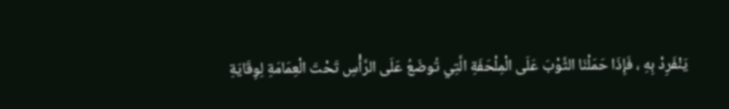يَنْفَرِدْ بِهِ ، فَإِذَا حَمَلْنَا الثَّوْبَ عَلَى الْمِلْحَفَةِ الَّتِي تُوضَعُ عَلَى الرَّأْسِ تَحْتَ الْعِمَامَةِ لِوِقَايَةِ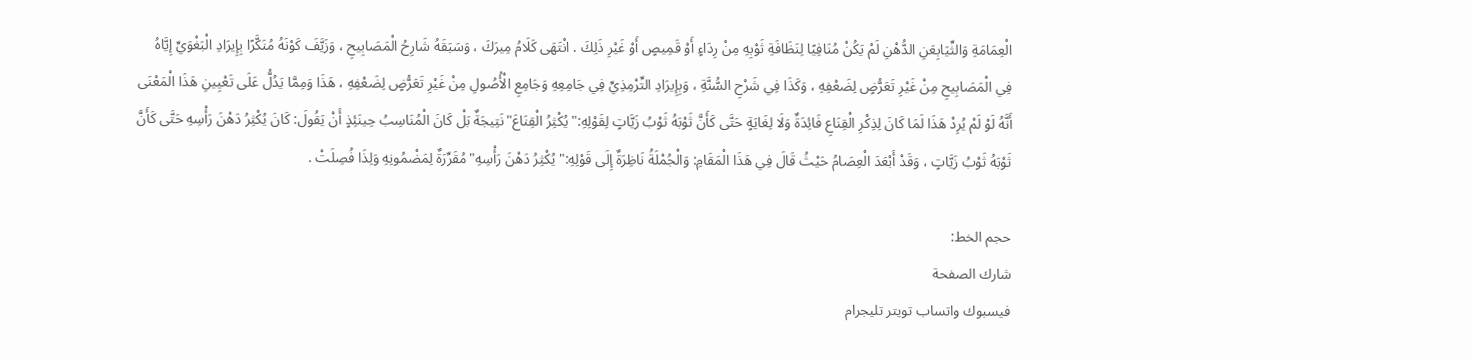الْعِمَامَةِ وَالثِّيَابِعَنِ الدُّهْنِ لَمْ يَكُنْ مُنَافِيًا لِنَظَافَةِ ثَوْبِهِ مِنْ رِدَاءٍ أَوْ قَمِيصٍ أَوْ غَيْرِ ذَلِكَ . انْتَهَى كَلَامُ مِيرَكَ ، وَسَبَقَهُ شَارِحُ الْمَصَابِيحِ ، وَزَيَّفَ كَوْنَهُ مُنَكَّرًا بِإِيرَادِ الْبَغْوَيِّ إِيَّاهُ فِي الْمَصَابِيحِ مِنْ غَيْرِ تَعَرُّضٍ لِضَعْفِهِ ، وَكَذَا فِي شَرْحِ السُّنَّةِ ، وَبِإِيرَادِ التِّرْمِذِيِّ فِي جَامِعِهِ وَجَامِعِ الْأُصُولِ مِنْ غَيْرِ تَعَرُّضٍ لِضَعْفِهِ ، هَذَا وَمِمَّا يَدُلُّ عَلَى تَعْيِينِ هَذَا الْمَعْنَى أَنَّهُ لَوْ لَمْ يُرِدْ هَذَا لَمَا كَانَ لِذِكْرِ الْقِنَاعِ فَائِدَةٌ وَلَا لِغَايَةٍ حَتَّى كَأَنَّ ثَوْبَهُ ثَوْبُ زَيَّاتٍ لِقَوْلِهِ:"يُكْثِرُ الْقِنَاعَ"نَتِيجَةٌ بَلْ كَانَ الْمُنَاسِبُ حِينَئِذٍ أَنْ يَقُولَ: كَانَ يُكْثِرُ دَهْنَ رَأْسِهِ حَتَّى كَأَنَّ ثَوْبَهُ ثَوْبُ زَيَّاتٍ ، وَقَدْ أَبْعَدَ الْعِصَامُ حَيْثُ قَالَ فِي هَذَا الْمَقَامِ: وَالْجُمْلَةُ نَاظِرَةٌ إِلَى قَوْلِهِ:"يُكْثِرُ دَهْنَ رَأْسِهِ"مُقَرِّرَةٌ لِمَضْمُونِهِ وَلِذَا فُصِلَتْ .

حجم الخط:
شارك الصفحة
فيسبوك واتساب تويتر تليجرام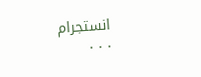انستجرام
. . .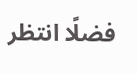فضلًا انتظر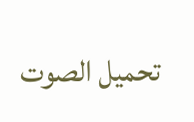تحميل الصوت